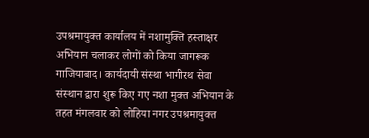उपश्रमायुक्त कार्यालय में नशामुक्ति हस्ताक्षर अभियान चलाकर लोगों को किया जागरूक
गाजियाबाद। कार्यदायी संस्था भागीरथ सेवा संस्थान द्वारा शुरू किए गए नशा मुक्त अभियान के तहत मंगलवार को लोहिया नगर उपश्रमायुक्त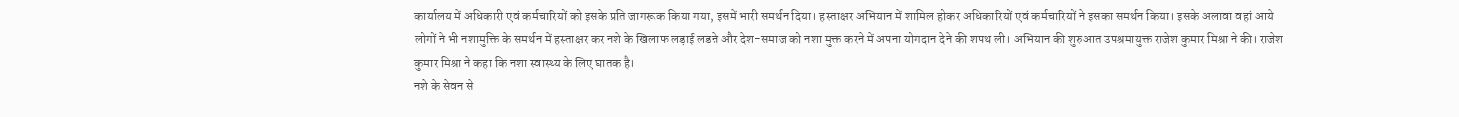कार्यालय में अधिकारी एवं कर्मचारियों को इसके प्रति जागरूक किया गया, इसमें भारी समर्थन दिया। हस्ताक्षर अभियान में शामिल होकर अधिकारियों एवं कर्मचारियों ने इसका समर्थन किया। इसके अलावा वहां आये लोगों ने भी नशामुक्ति के समर्थन में हस्ताक्षर कर नशे के खिलाफ लड़ाई लडऩे और देश-समाज को नशा मुक्त करने में अपना योगदान देने की शपथ ली। अभियान की शुरुआत उपश्रमायुक्त राजेश कुमार मिश्रा ने की। राजेश कुमार मिश्रा ने कहा कि नशा स्वास्थ्य के लिए घातक है।
नशे के सेवन से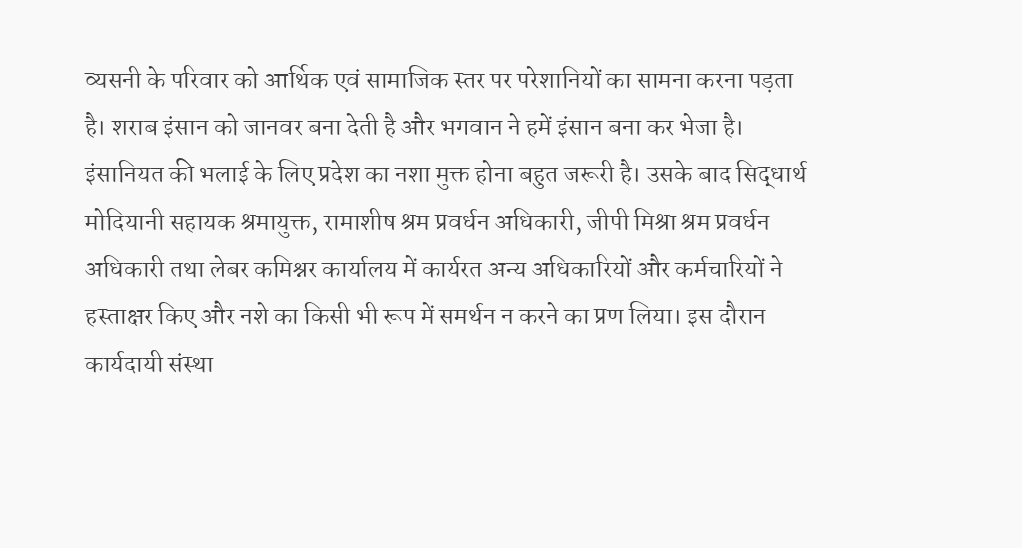व्यसनी के परिवार को आर्थिक एवं सामाजिक स्तर पर परेशानियों का सामना करना पड़ता है। शराब इंसान को जानवर बना देती है और भगवान ने हमें इंसान बना कर भेजा है। इंसानियत की भलाई के लिए प्रदेश का नशा मुक्त होना बहुत जरूरी है। उसके बाद सिद्धार्थ मोदियानी सहायक श्रमायुक्त, रामाशीष श्रम प्रवर्धन अधिकारी, जीपी मिश्रा श्रम प्रवर्धन अधिकारी तथा लेबर कमिश्नर कार्यालय में कार्यरत अन्य अधिकारियों और कर्मचारियों ने हस्ताक्षर किए और नशे का किसी भी रूप में समर्थन न करने का प्रण लिया। इस दौरान कार्यदायी संस्था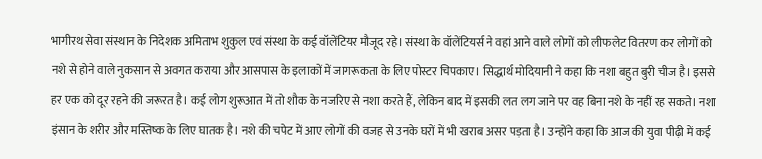भागीरथ सेवा संस्थान के निदेशक अमिताभ शुकुल एवं संस्था के कई वॉलेंटियर मौजूद रहे। संस्था के वॉलेंटियर्स ने वहां आने वाले लोगों को लीफलेट वितरण कर लोगों को नशे से होने वाले नुकसान से अवगत कराया और आसपास के इलाकों में जागरूकता के लिए पोस्टर चिपकाए। सिद्धार्थ मोदियानी ने कहा कि नशा बहुत बुरी चीज है। इससे हर एक को दूर रहने की जरूरत है। कई लोग शुरूआत में तो शौक के नजरिए से नशा करते हैं, लेकिन बाद में इसकी लत लग जाने पर वह बिना नशे के नहीं रह सकते। नशा इंसान के शरीर और मस्तिष्क के लिए घातक है। नशे की चपेट में आए लोगों की वजह से उनके घरों में भी खराब असर पड़ता है। उन्होंने कहा कि आज की युवा पीढ़ी में कई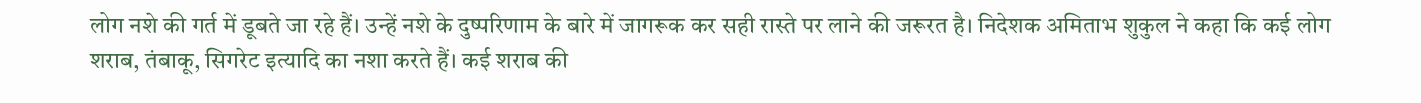लोग नशे की गर्त में डूबते जा रहे हैं। उन्हें नशे के दुष्परिणाम के बारे में जागरूक कर सही रास्ते पर लाने की जरूरत है। निदेशक अमिताभ शुकुल ने कहा कि कई लोग शराब, तंबाकू, सिगरेट इत्यादि का नशा करते हैं। कई शराब की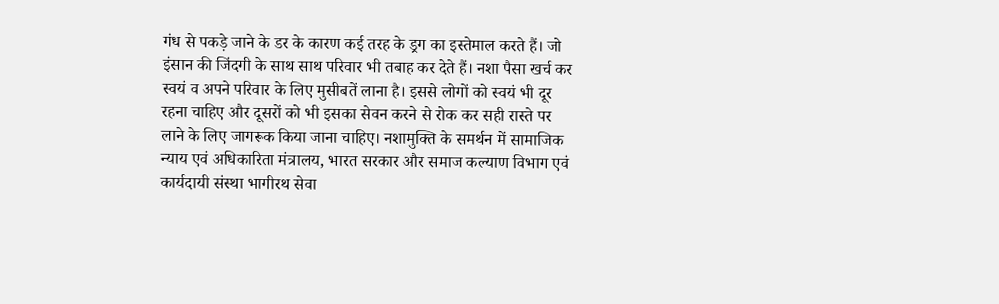गंध से पकड़े जाने के डर के कारण कई तरह के ड्रग का इस्तेमाल करते हैं। जो इंसान की जिंदगी के साथ साथ परिवार भी तबाह कर देते हैं। नशा पैसा खर्च कर स्वयं व अपने परिवार के लिए मुसीबतें लाना है। इससे लोगों को स्वयं भी दूर रहना चाहिए और दूसरों को भी इसका सेवन करने से रोक कर सही रास्ते पर लाने के लिए जागरूक किया जाना चाहिए। नशामुक्ति के समर्थन में सामाजिक न्याय एवं अधिकारिता मंत्रालय, भारत सरकार और समाज कल्याण विभाग एवं कार्यदायी संस्था भागीरथ सेवा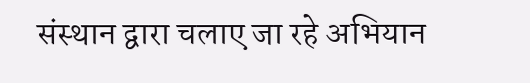संस्थान द्वारा चलाए जा रहे अभियान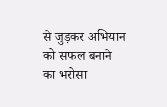से जुड़कर अभियान को सफल बनाने का भरोसा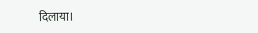दिलाया।